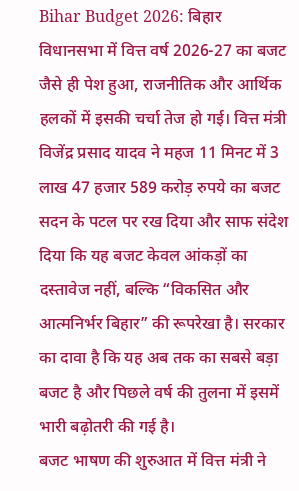Bihar Budget 2026: बिहार विधानसभा में वित्त वर्ष 2026-27 का बजट जैसे ही पेश हुआ, राजनीतिक और आर्थिक हलकों में इसकी चर्चा तेज हो गई। वित्त मंत्री विजेंद्र प्रसाद यादव ने महज 11 मिनट में 3 लाख 47 हजार 589 करोड़ रुपये का बजट सदन के पटल पर रख दिया और साफ संदेश दिया कि यह बजट केवल आंकड़ों का दस्तावेज नहीं, बल्कि “विकसित और आत्मनिर्भर बिहार” की रूपरेखा है। सरकार का दावा है कि यह अब तक का सबसे बड़ा बजट है और पिछले वर्ष की तुलना में इसमें भारी बढ़ोतरी की गई है।
बजट भाषण की शुरुआत में वित्त मंत्री ने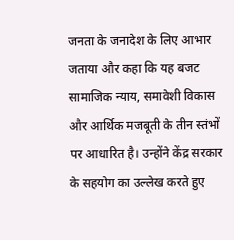जनता के जनादेश के लिए आभार जताया और कहा कि यह बजट सामाजिक न्याय, समावेशी विकास और आर्थिक मजबूती के तीन स्तंभों पर आधारित है। उन्होंने केंद्र सरकार के सहयोग का उल्लेख करते हुए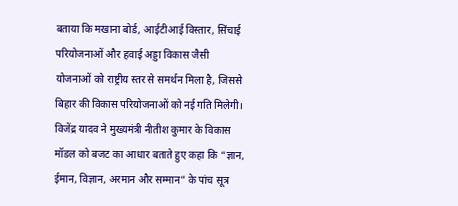बताया कि मखाना बोर्ड, आईटीआई विस्तार, सिंचाई परियोजनाओं और हवाई अड्डा विकास जैसी योजनाओं को राष्ट्रीय स्तर से समर्थन मिला है, जिससे बिहार की विकास परियोजनाओं को नई गति मिलेगी।
विजेंद्र यादव ने मुख्यमंत्री नीतीश कुमार के विकास मॉडल को बजट का आधार बताते हुए कहा कि “ज्ञान, ईमान, विज्ञान, अरमान और सम्मान” के पांच सूत्र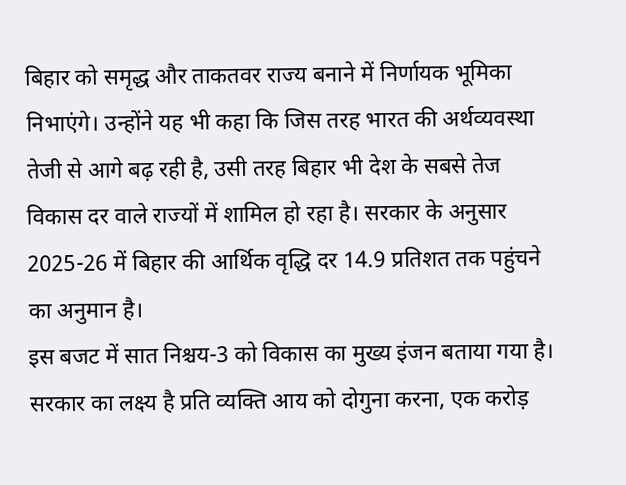बिहार को समृद्ध और ताकतवर राज्य बनाने में निर्णायक भूमिका निभाएंगे। उन्होंने यह भी कहा कि जिस तरह भारत की अर्थव्यवस्था तेजी से आगे बढ़ रही है, उसी तरह बिहार भी देश के सबसे तेज विकास दर वाले राज्यों में शामिल हो रहा है। सरकार के अनुसार 2025-26 में बिहार की आर्थिक वृद्धि दर 14.9 प्रतिशत तक पहुंचने का अनुमान है।
इस बजट में सात निश्चय-3 को विकास का मुख्य इंजन बताया गया है। सरकार का लक्ष्य है प्रति व्यक्ति आय को दोगुना करना, एक करोड़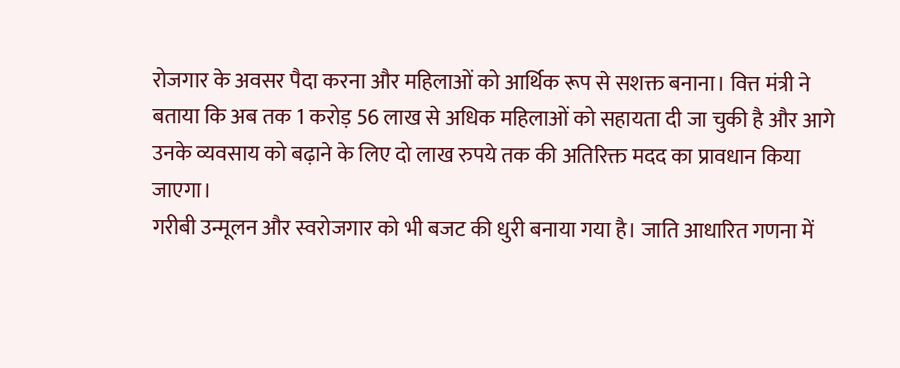रोजगार के अवसर पैदा करना और महिलाओं को आर्थिक रूप से सशक्त बनाना। वित्त मंत्री ने बताया कि अब तक 1 करोड़ 56 लाख से अधिक महिलाओं को सहायता दी जा चुकी है और आगे उनके व्यवसाय को बढ़ाने के लिए दो लाख रुपये तक की अतिरिक्त मदद का प्रावधान किया जाएगा।
गरीबी उन्मूलन और स्वरोजगार को भी बजट की धुरी बनाया गया है। जाति आधारित गणना में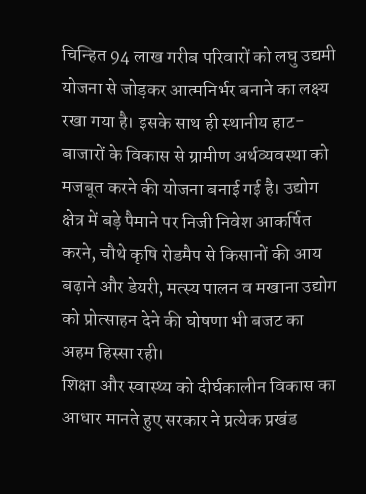चिन्हित 94 लाख गरीब परिवारों को लघु उद्यमी योजना से जोड़कर आत्मनिर्भर बनाने का लक्ष्य रखा गया है। इसके साथ ही स्थानीय हाट-बाजारों के विकास से ग्रामीण अर्थव्यवस्था को मजबूत करने की योजना बनाई गई है। उद्योग क्षेत्र में बड़े पैमाने पर निजी निवेश आकर्षित करने, चौथे कृषि रोडमैप से किसानों की आय बढ़ाने और डेयरी, मत्स्य पालन व मखाना उद्योग को प्रोत्साहन देने की घोषणा भी बजट का अहम हिस्सा रही।
शिक्षा और स्वास्थ्य को दीर्घकालीन विकास का आधार मानते हुए सरकार ने प्रत्येक प्रखंड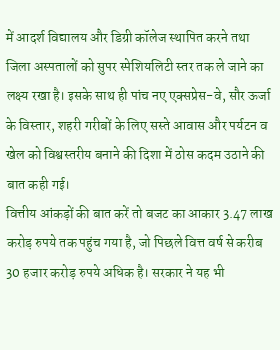में आदर्श विद्यालय और डिग्री कॉलेज स्थापित करने तथा जिला अस्पतालों को सुपर स्पेशियलिटी स्तर तक ले जाने का लक्ष्य रखा है। इसके साथ ही पांच नए एक्सप्रेस-वे, सौर ऊर्जा के विस्तार, शहरी गरीबों के लिए सस्ते आवास और पर्यटन व खेल को विश्वस्तरीय बनाने की दिशा में ठोस कदम उठाने की बात कही गई।
वित्तीय आंकड़ों की बात करें तो बजट का आकार 3.47 लाख करोड़ रुपये तक पहुंच गया है, जो पिछले वित्त वर्ष से करीब 30 हजार करोड़ रुपये अधिक है। सरकार ने यह भी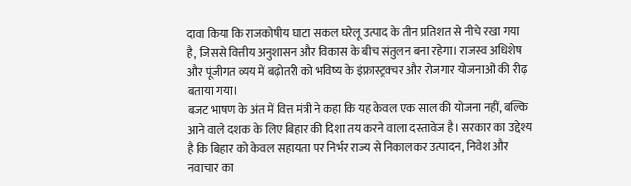दावा किया कि राजकोषीय घाटा सकल घरेलू उत्पाद के तीन प्रतिशत से नीचे रखा गया है, जिससे वित्तीय अनुशासन और विकास के बीच संतुलन बना रहेगा। राजस्व अधिशेष और पूंजीगत व्यय में बढ़ोतरी को भविष्य के इंफ्रास्ट्रक्चर और रोजगार योजनाओं की रीढ़ बताया गया।
बजट भाषण के अंत में वित्त मंत्री ने कहा कि यह केवल एक साल की योजना नहीं, बल्कि आने वाले दशक के लिए बिहार की दिशा तय करने वाला दस्तावेज है। सरकार का उद्देश्य है कि बिहार को केवल सहायता पर निर्भर राज्य से निकालकर उत्पादन, निवेश और नवाचार का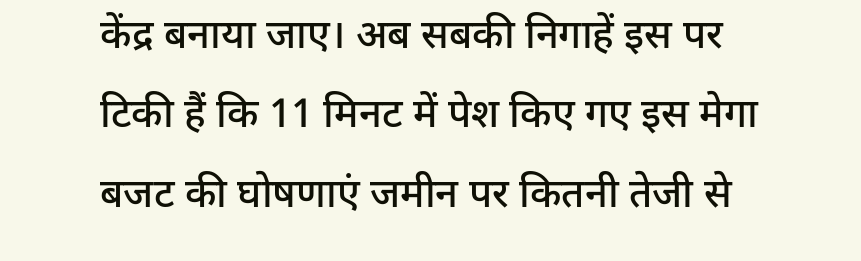केंद्र बनाया जाए। अब सबकी निगाहें इस पर टिकी हैं कि 11 मिनट में पेश किए गए इस मेगा बजट की घोषणाएं जमीन पर कितनी तेजी से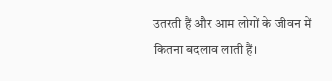उतरती हैं और आम लोगों के जीवन में कितना बदलाव लाती हैं।